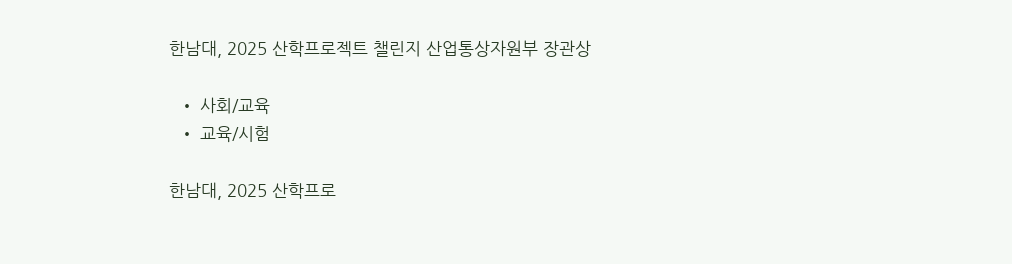한남대, 2025 산학프로젝트 챌린지 산업통상자원부 장관상

  • 사회/교육
  • 교육/시험

한남대, 2025 산학프로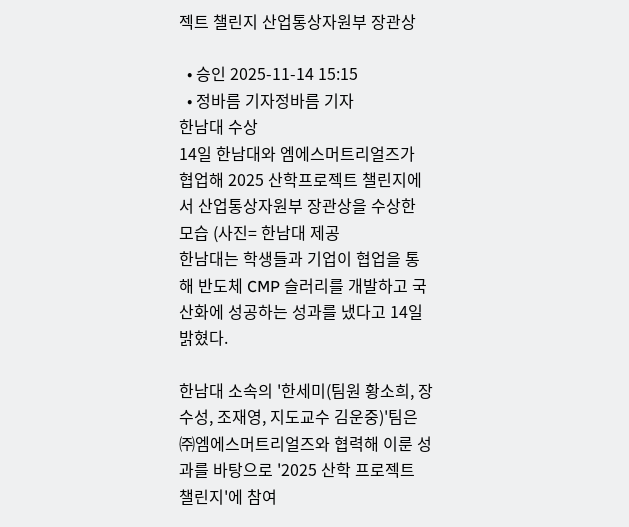젝트 챌린지 산업통상자원부 장관상

  • 승인 2025-11-14 15:15
  • 정바름 기자정바름 기자
한남대 수상
14일 한남대와 엠에스머트리얼즈가 협업해 2025 산학프로젝트 챌린지에서 산업통상자원부 장관상을 수상한 모습 (사진= 한남대 제공
한남대는 학생들과 기업이 협업을 통해 반도체 CMP 슬러리를 개발하고 국산화에 성공하는 성과를 냈다고 14일 밝혔다.

한남대 소속의 '한세미(팀원 황소희, 장수성, 조재영, 지도교수 김운중)'팀은 ㈜엠에스머트리얼즈와 협력해 이룬 성과를 바탕으로 '2025 산학 프로젝트 챌린지'에 참여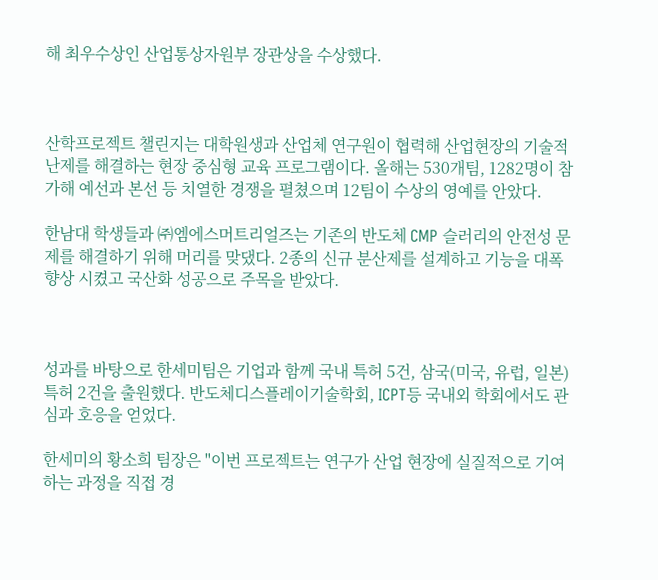해 최우수상인 산업통상자원부 장관상을 수상했다.



산학프로젝트 챌린지는 대학원생과 산업체 연구원이 협력해 산업현장의 기술적 난제를 해결하는 현장 중심형 교육 프로그램이다. 올해는 530개팀, 1282명이 참가해 예선과 본선 등 치열한 경쟁을 펼쳤으며 12팀이 수상의 영예를 안았다.

한남대 학생들과 ㈜엠에스머트리얼즈는 기존의 반도체 CMP 슬러리의 안전성 문제를 해결하기 위해 머리를 맞댔다. 2종의 신규 분산제를 설계하고 기능을 대폭 향상 시켰고 국산화 성공으로 주목을 받았다.



성과를 바탕으로 한세미팀은 기업과 함께 국내 특허 5건, 삼국(미국, 유럽, 일본) 특허 2건을 출원했다. 반도체디스플레이기술학회, ICPT등 국내외 학회에서도 관심과 호응을 얻었다.

한세미의 황소희 팀장은 "이번 프로젝트는 연구가 산업 현장에 실질적으로 기여하는 과정을 직접 경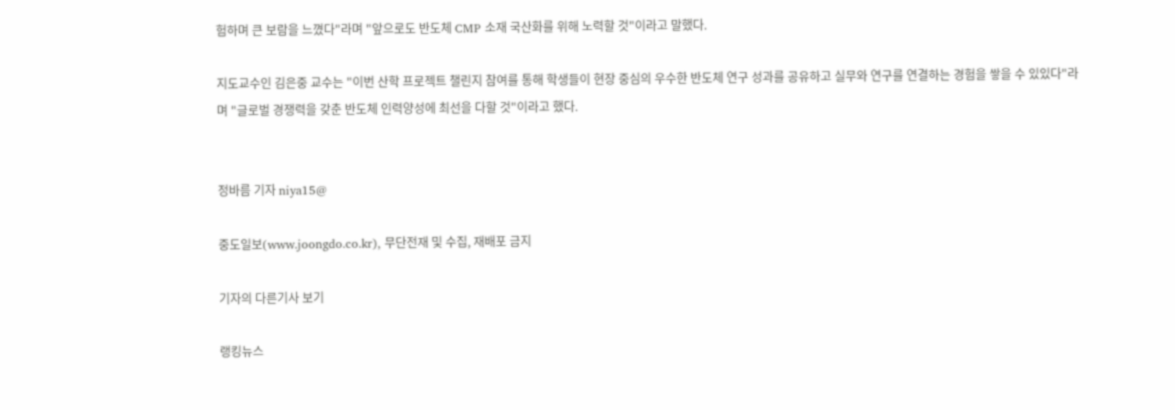험하며 큰 보람을 느꼈다"라며 "앞으로도 반도체 CMP 소재 국산화를 위해 노력할 것"이라고 말했다.

지도교수인 김은중 교수는 "이번 산학 프로젝트 챌린지 참여를 통해 학생들이 현장 중심의 우수한 반도체 연구 성과를 공유하고 실무와 연구를 연결하는 경험을 쌓을 수 있있다"라며 "글로벌 경쟁력을 갖춘 반도체 인력양성에 최선을 다할 것"이라고 했다.


정바름 기자 niya15@

중도일보(www.joongdo.co.kr), 무단전재 및 수집, 재배포 금지

기자의 다른기사 보기

랭킹뉴스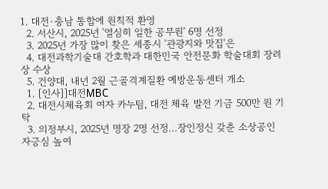1. 대전·충남 통합에 원칙적 환영
  2. 서산시, 2025년 '열심히 일한 공무원' 6명 선정
  3. 2025년 가장 많이 찾은 세종시 '관광지와 맛집'은
  4. 대전과학기술대 간호학과 대한민국 안전문화 학술대회 장려상 수상
  5. 건양대, 내년 2월 근골격계질환 예방운동센터 개소
  1. [인사]]대전MBC
  2. 대전시체육회 여자 카누팀, 대전 체육 발전 기금 500만 원 기탁
  3. 의정부시, 2025년 명장 2명 선정…장인정신 갖춘 소상공인 자긍심 높여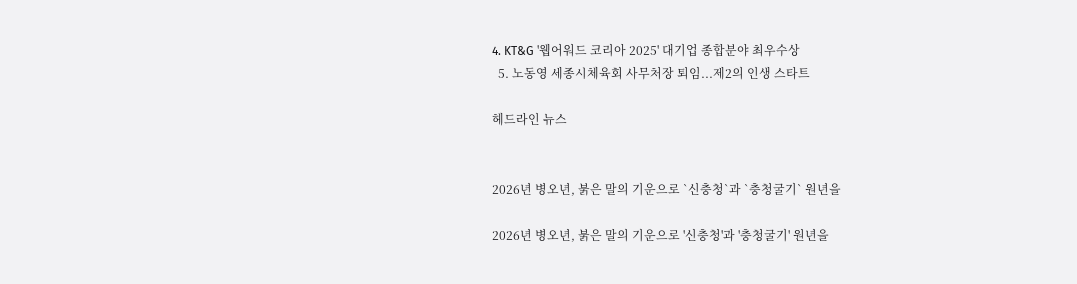4. KT&G '웹어워드 코리아 2025' 대기업 종합분야 최우수상
  5. 노동영 세종시체육회 사무처장 퇴임...제2의 인생 스타트

헤드라인 뉴스


2026년 병오년, 붉은 말의 기운으로 `신충청`과 `충청굴기` 원년을

2026년 병오년, 붉은 말의 기운으로 '신충청'과 '충청굴기' 원년을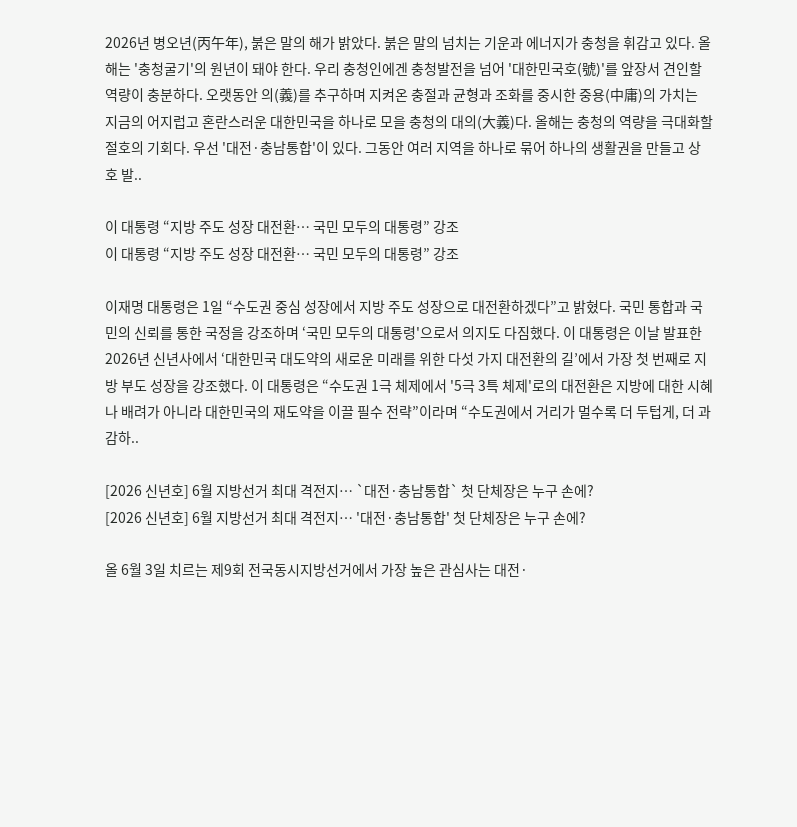2026년 병오년(丙午年), 붉은 말의 해가 밝았다. 붉은 말의 넘치는 기운과 에너지가 충청을 휘감고 있다. 올해는 '충청굴기'의 원년이 돼야 한다. 우리 충청인에겐 충청발전을 넘어 '대한민국호(號)'를 앞장서 견인할 역량이 충분하다. 오랫동안 의(義)를 추구하며 지켜온 충절과 균형과 조화를 중시한 중용(中庸)의 가치는 지금의 어지럽고 혼란스러운 대한민국을 하나로 모을 충청의 대의(大義)다. 올해는 충청의 역량을 극대화할 절호의 기회다. 우선 '대전·충남통합'이 있다. 그동안 여러 지역을 하나로 묶어 하나의 생활권을 만들고 상호 발..

이 대통령 “지방 주도 성장 대전환… 국민 모두의 대통령” 강조
이 대통령 “지방 주도 성장 대전환… 국민 모두의 대통령” 강조

이재명 대통령은 1일 “수도권 중심 성장에서 지방 주도 성장으로 대전환하겠다”고 밝혔다. 국민 통합과 국민의 신뢰를 통한 국정을 강조하며 ‘국민 모두의 대통령'으로서 의지도 다짐했다. 이 대통령은 이날 발표한 2026년 신년사에서 ‘대한민국 대도약의 새로운 미래를 위한 다섯 가지 대전환의 길’에서 가장 첫 번째로 지방 부도 성장을 강조했다. 이 대통령은 “수도권 1극 체제에서 '5극 3특 체제'로의 대전환은 지방에 대한 시혜나 배려가 아니라 대한민국의 재도약을 이끌 필수 전략”이라며 “수도권에서 거리가 멀수록 더 두텁게, 더 과감하..

[2026 신년호] 6월 지방선거 최대 격전지… `대전·충남통합` 첫 단체장은 누구 손에?
[2026 신년호] 6월 지방선거 최대 격전지… '대전·충남통합' 첫 단체장은 누구 손에?

올 6월 3일 치르는 제9회 전국동시지방선거에서 가장 높은 관심사는 대전·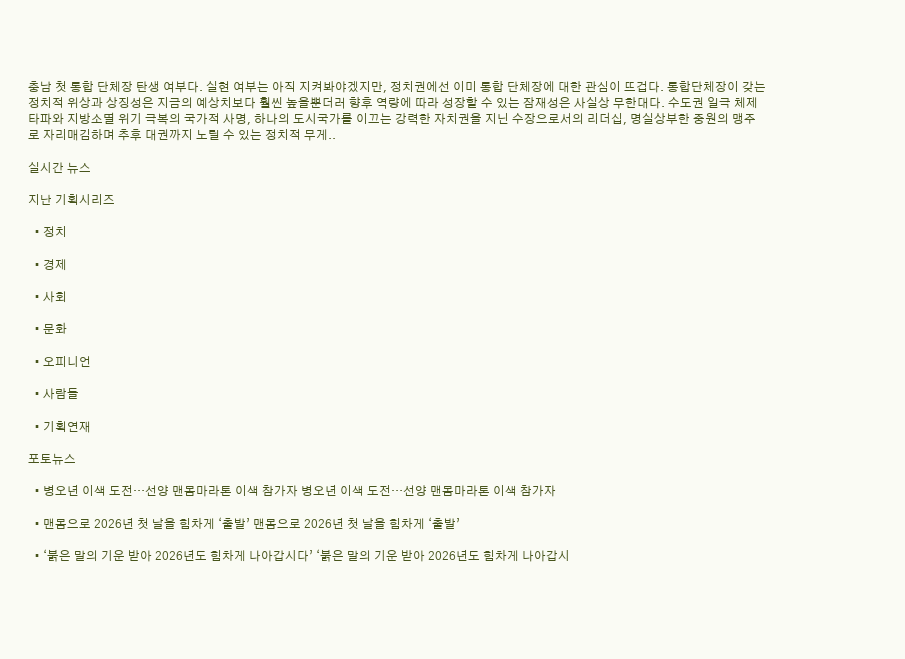충남 첫 통합 단체장 탄생 여부다. 실현 여부는 아직 지켜봐야겠지만, 정치권에선 이미 통합 단체장에 대한 관심이 뜨겁다. 통합단체장이 갖는 정치적 위상과 상징성은 지금의 예상치보다 훨씬 높을뿐더러 향후 역량에 따라 성장할 수 있는 잠재성은 사실상 무한대다. 수도권 일극 체제 타파와 지방소멸 위기 극복의 국가적 사명, 하나의 도시국가를 이끄는 강력한 자치권을 지닌 수장으로서의 리더십, 명실상부한 중원의 맹주로 자리매김하며 추후 대권까지 노릴 수 있는 정치적 무게..

실시간 뉴스

지난 기획시리즈

  • 정치

  • 경제

  • 사회

  • 문화

  • 오피니언

  • 사람들

  • 기획연재

포토뉴스

  • 병오년 이색 도전…선양 맨몸마라톤 이색 참가자 병오년 이색 도전…선양 맨몸마라톤 이색 참가자

  • 맨몸으로 2026년 첫 날을 힘차게 ‘출발’ 맨몸으로 2026년 첫 날을 힘차게 ‘출발’

  • ‘붉은 말의 기운 받아 2026년도 힘차게 나아갑시다’ ‘붉은 말의 기운 받아 2026년도 힘차게 나아갑시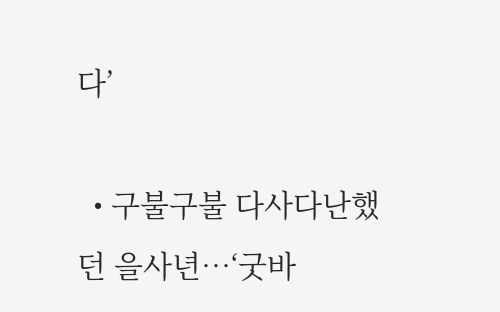다’

  • 구불구불 다사다난했던 을사년…‘굿바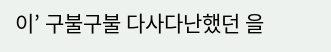이’ 구불구불 다사다난했던 을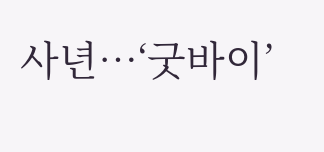사년…‘굿바이’